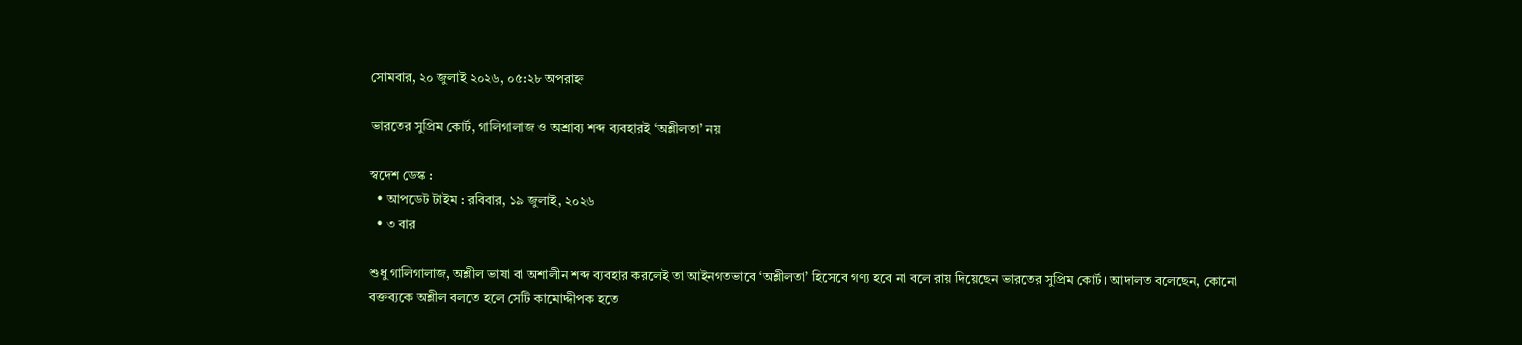সোমবার, ২০ জুলাই ২০২৬, ০৫:২৮ অপরাহ্ন

ভারতের সুপ্রিম কোর্ট, গালিগালাজ ও অশ্রাব্য শব্দ ব্যবহারই ‘অশ্লীলতা’ নয়

স্বদেশ ডেস্ক :
  • আপডেট টাইম : রবিবার, ১৯ জুলাই, ২০২৬
  • ৩ বার

শুধু গালিগালাজ, অশ্লীল ভাষা বা অশালীন শব্দ ব্যবহার করলেই তা আইনগতভাবে ‘অশ্লীলতা’ হিসেবে গণ্য হবে না বলে রায় দিয়েছেন ভারতের সুপ্রিম কোর্ট। আদালত বলেছেন, কোনো বক্তব্যকে অশ্লীল বলতে হলে সেটি কামোদ্দীপক হতে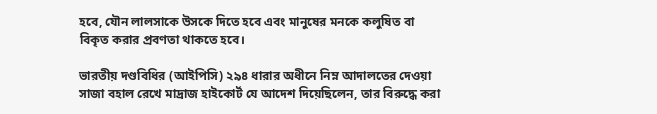হবে, যৌন লালসাকে উসকে দিতে হবে এবং মানুষের মনকে কলুষিত বা বিকৃত করার প্রবণতা থাকতে হবে।

ভারতীয় দণ্ডবিধির (আইপিসি) ২৯৪ ধারার অধীনে নিম্ন আদালতের দেওয়া সাজা বহাল রেখে মাদ্রাজ হাইকোর্ট যে আদেশ দিয়েছিলেন, তার বিরুদ্ধে করা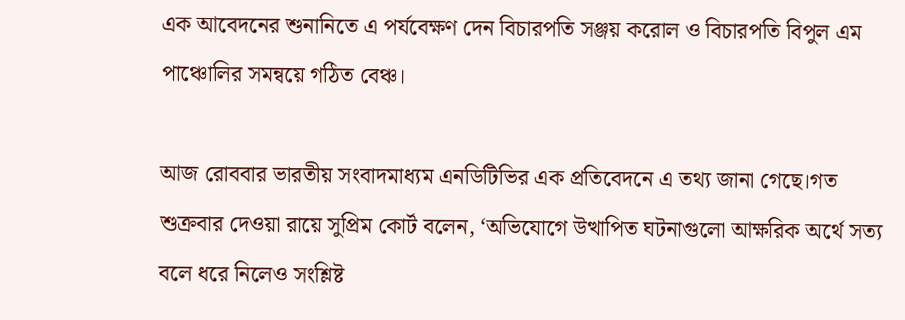এক আবেদনের শুনানিতে এ পর্যবেক্ষণ দেন বিচারপতি সঞ্জয় করোল ও বিচারপতি বিপুল এম পাঞ্চোলির সমন্বয়ে গঠিত বেঞ্চ।

আজ রোববার ভারতীয় সংবাদমাধ্যম এনডিটিভির এক প্রতিবেদনে এ তথ্য জানা গেছে।গত শুক্রবার দেওয়া রায়ে সুপ্রিম কোর্ট বলেন, ‘অভিযোগে উত্থাপিত ঘটনাগুলো আক্ষরিক অর্থে সত্য বলে ধরে নিলেও সংশ্লিষ্ট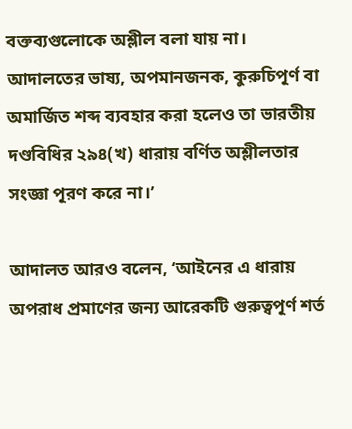বক্তব্যগুলোকে অশ্লীল বলা যায় না। আদালতের ভাষ্য, অপমানজনক, কুরুচিপূর্ণ বা অমার্জিত শব্দ ব্যবহার করা হলেও তা ভারতীয় দণ্ডবিধির ২৯৪(খ) ধারায় বর্ণিত অশ্লীলতার সংজ্ঞা পূরণ করে না।’

আদালত আরও বলেন, ‘আইনের এ ধারায় অপরাধ প্রমাণের জন্য আরেকটি গুরুত্বপূর্ণ শর্ত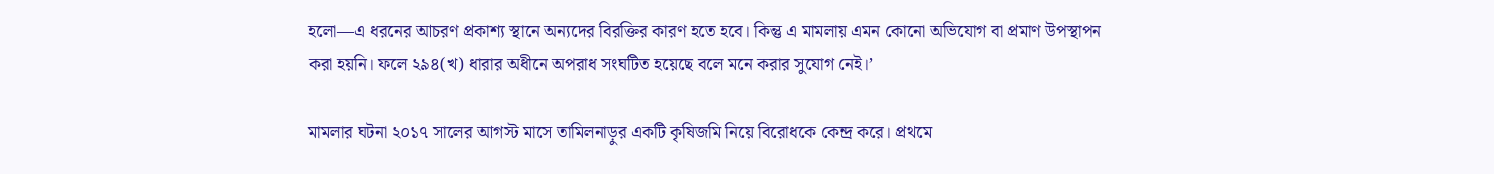হলো—এ ধরনের আচরণ প্রকাশ্য স্থানে অন্যদের বিরক্তির কারণ হতে হবে। কিন্তু এ মামলায় এমন কোনো অভিযোগ বা প্রমাণ উপস্থাপন করা হয়নি। ফলে ২৯৪(খ) ধারার অধীনে অপরাধ সংঘটিত হয়েছে বলে মনে করার সুযোগ নেই।’

মামলার ঘটনা ২০১৭ সালের আগস্ট মাসে তামিলনাড়ুর একটি কৃষিজমি নিয়ে বিরোধকে কেন্দ্র করে। প্রথমে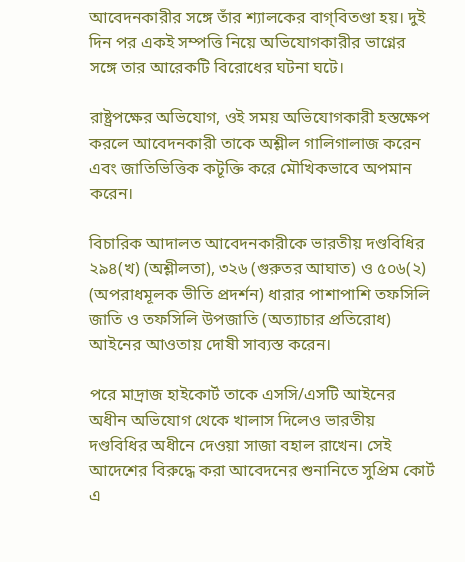আবেদনকারীর সঙ্গে তাঁর শ্যালকের বাগ্‌বিতণ্ডা হয়। দুই দিন পর একই সম্পত্তি নিয়ে অভিযোগকারীর ভাগ্নের সঙ্গে তার আরেকটি বিরোধের ঘটনা ঘটে।

রাষ্ট্রপক্ষের অভিযোগ, ওই সময় অভিযোগকারী হস্তক্ষেপ করলে আবেদনকারী তাকে অশ্লীল গালিগালাজ করেন এবং জাতিভিত্তিক কটূক্তি করে মৌখিকভাবে অপমান করেন।

বিচারিক আদালত আবেদনকারীকে ভারতীয় দণ্ডবিধির ২৯৪(খ) (অশ্লীলতা), ৩২৬ (গুরুতর আঘাত) ও ৫০৬(২) (অপরাধমূলক ভীতি প্রদর্শন) ধারার পাশাপাশি তফসিলি জাতি ও তফসিলি উপজাতি (অত্যাচার প্রতিরোধ) আইনের আওতায় দোষী সাব্যস্ত করেন।

পরে মাদ্রাজ হাইকোর্ট তাকে এসসি/এসটি আইনের অধীন অভিযোগ থেকে খালাস দিলেও ভারতীয় দণ্ডবিধির অধীনে দেওয়া সাজা বহাল রাখেন। সেই আদেশের বিরুদ্ধে করা আবেদনের শুনানিতে সুপ্রিম কোর্ট এ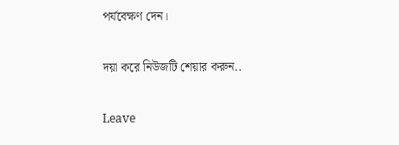পর্যবেক্ষণ দেন।

দয়া করে নিউজটি শেয়ার করুন..

Leave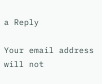a Reply

Your email address will not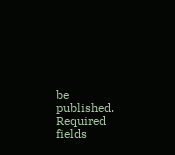be published. Required fields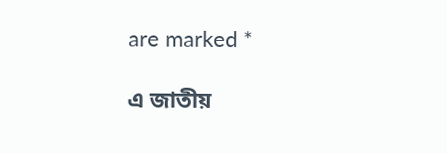are marked *

এ জাতীয়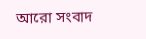আরো সংবাদ